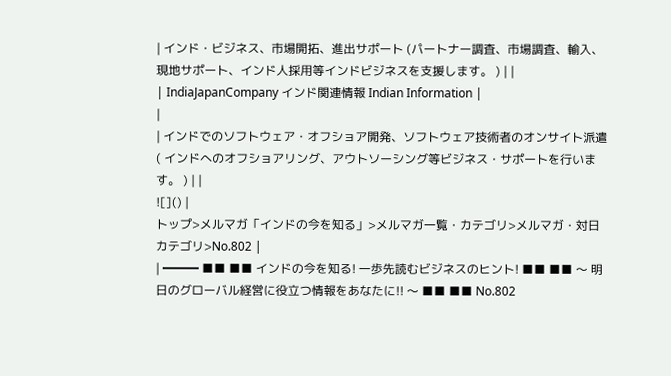| インド・ビジネス、市場開拓、進出サポート (パートナー調査、市場調査、輸入、現地サポート、インド人採用等インドビジネスを支援します。 ) | |
| IndiaJapanCompany インド関連情報 Indian Information |
|
| インドでのソフトウェア・オフショア開発、ソフトウェア技術者のオンサイト派遣 ( インドへのオフショアリング、アウトソーシング等ビジネス・サポートを行います。 ) | |
![]() |
トップ>メルマガ「インドの今を知る」>メルマガ一覧・カテゴリ>メルマガ・対日カテゴリ>No.802 |
| ━━━ ■■ ■■ インドの今を知る! 一歩先読むビジネスのヒント! ■■ ■■ 〜 明日のグローバル経営に役立つ情報をあなたに!! 〜 ■■ ■■ No.802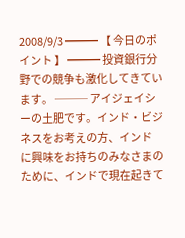2008/9/3 ━━━ 【 今日のポイント 】 ━━━ 投資銀行分野での競争も激化してきています。 ─── アイジェイシーの土肥です。インド・ビジネスをお考えの方、インド に興味をお持ちのみなさまのために、インドで現在起きて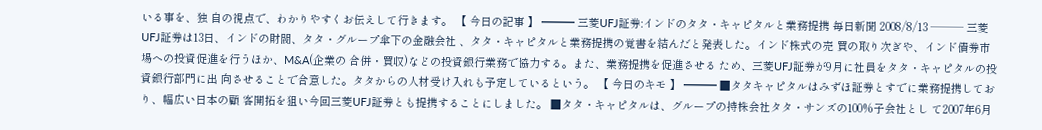いる事を、独 自の視点で、わかりやすくお伝えして行きます。 【 今日の記事 】 ━━━ 三菱UFJ証券:インドのタタ・キャピタルと業務提携 毎日新聞 2008/8/13 ─── 三菱UFJ証券は13日、インドの財閥、タタ・グループ傘下の金融会社 、タタ・キャピタルと業務提携の覚書を結んだと発表した。インド株式の売 買の取り次ぎや、インド債券市場への投資促進を行うほか、M&A(企業の 合併・買収)などの投資銀行業務で協力する。また、業務提携を促進させる ため、三菱UFJ証券が9月に社員をタタ・キャピタルの投資銀行部門に出 向させることで合意した。タタからの人材受け入れも予定しているという。 【 今日のキモ 】 ━━━ ■タタキャピタルはみずほ証券とすでに業務提携しており、幅広い日本の顧 客開拓を狙い今回三菱UFJ証券とも提携することにしました。 ■タタ・キャピタルは、グループの持株会社タタ・サンズの100%子会社とし て2007年6月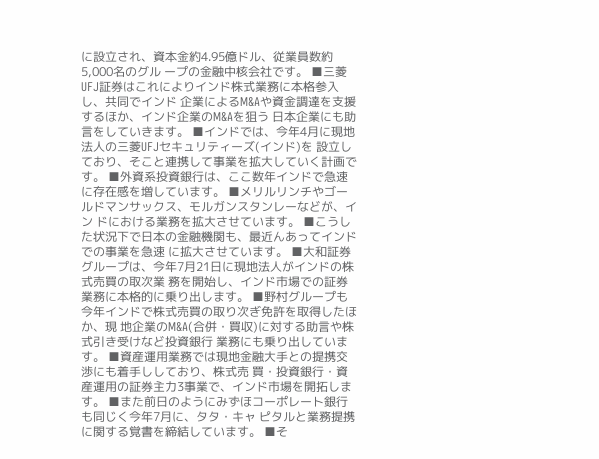に設立され、資本金約4.95億ドル、従業員数約5,000名のグル ープの金融中核会社です。 ■三菱UFJ証券はこれによりインド株式業務に本格参入し、共同でインド 企業によるM&Aや資金調達を支援するほか、インド企業のM&Aを狙う 日本企業にも助言をしていきます。 ■インドでは、今年4月に現地法人の三菱UFJセキュリティーズ(インド)を 設立しており、そこと連携して事業を拡大していく計画です。 ■外資系投資銀行は、ここ数年インドで急速に存在感を増しています。 ■メリルリンチやゴールドマンサックス、モルガンスタンレーなどが、イン ドにおける業務を拡大させています。 ■こうした状況下で日本の金融機関も、最近んあってインドでの事業を急速 に拡大させています。 ■大和証券グループは、今年7月21日に現地法人がインドの株式売買の取次業 務を開始し、インド市場での証券業務に本格的に乗り出します。 ■野村グループも今年インドで株式売買の取り次ぎ免許を取得したほか、現 地企業のM&A(合併・買収)に対する助言や株式引き受けなど投資銀行 業務にも乗り出しています。 ■資産運用業務では現地金融大手との提携交渉にも着手ししており、株式売 買・投資銀行・資産運用の証券主力3事業で、インド市場を開拓します。 ■また前日のようにみずほコーポレート銀行も同じく今年7月に、タタ・キャ ピタルと業務提携に関する覚書を締結しています。 ■そ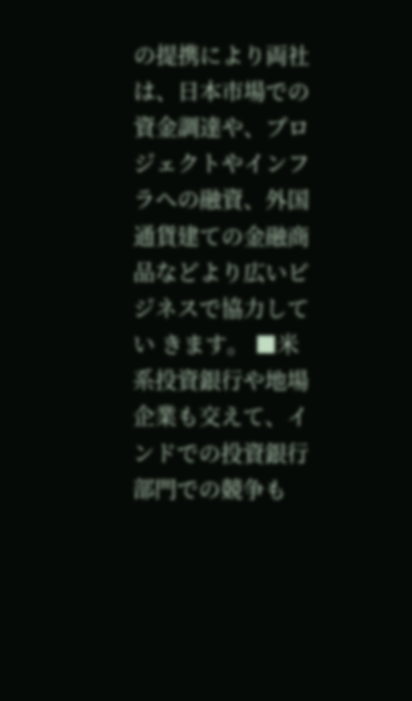の提携により両社は、日本市場での資金調達や、プロジェクトやインフ ラへの融資、外国通貨建ての金融商品などより広いビジネスで協力してい きます。 ■米系投資銀行や地場企業も交えて、インドでの投資銀行部門での競争も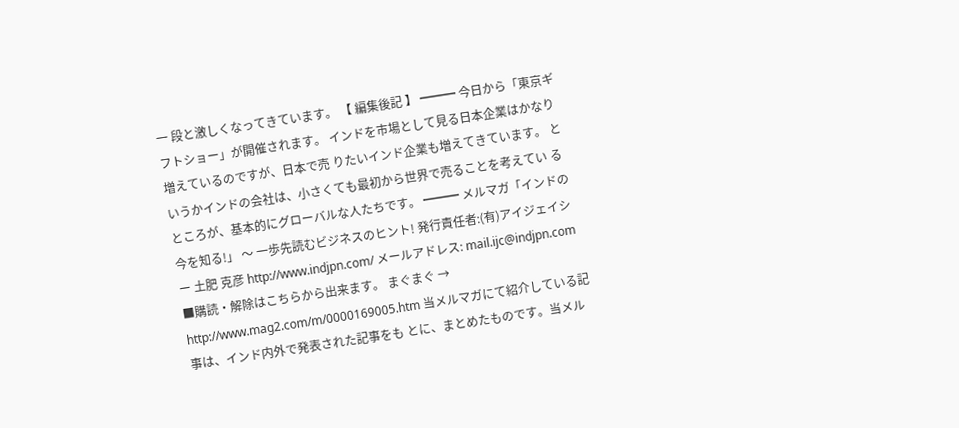一 段と激しくなってきています。 【 編集後記 】 ━━━ 今日から「東京ギフトショー」が開催されます。 インドを市場として見る日本企業はかなり増えているのですが、日本で売 りたいインド企業も増えてきています。 というかインドの会社は、小さくても最初から世界で売ることを考えてい るところが、基本的にグローバルな人たちです。 ━━━ メルマガ「インドの今を知る!」 〜 一歩先読むビジネスのヒント! 発行責任者:(有)アイジェイシー 土肥 克彦 http://www.indjpn.com/ メールアドレス: mail.ijc@indjpn.com ■購読・解除はこちらから出来ます。 まぐまぐ → http://www.mag2.com/m/0000169005.htm 当メルマガにて紹介している記事は、インド内外で発表された記事をも とに、まとめたものです。当メル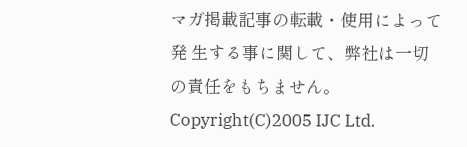マガ掲載記事の転載・使用によって発 生する事に関して、弊社は一切の責任をもちません。 Copyright(C)2005 IJC Ltd.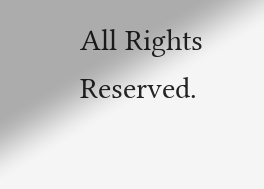All Rights Reserved.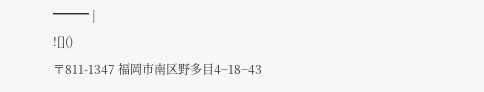━━━ |
![]()
〒811-1347 福岡市南区野多目4−18−43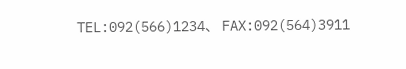TEL:092(566)1234、 FAX:092(564)3911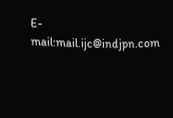E-mail:mail.ijc@indjpn.com